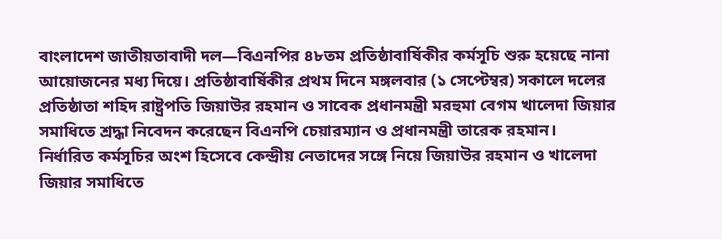বাংলাদেশ জাতীয়তাবাদী দল—বিএনপির ৪৮তম প্রতিষ্ঠাবার্ষিকীর কর্মসূচি শুরু হয়েছে নানা আয়োজনের মধ্য দিয়ে। প্রতিষ্ঠাবার্ষিকীর প্রথম দিনে মঙ্গলবার (১ সেপ্টেম্বর) সকালে দলের প্রতিষ্ঠাতা শহিদ রাষ্ট্রপতি জিয়াউর রহমান ও সাবেক প্রধানমন্ত্রী মরহুমা বেগম খালেদা জিয়ার সমাধিতে শ্রদ্ধা নিবেদন করেছেন বিএনপি চেয়ারম্যান ও প্রধানমন্ত্রী তারেক রহমান।
নির্ধারিত কর্মসূচির অংশ হিসেবে কেন্দ্রীয় নেতাদের সঙ্গে নিয়ে জিয়াউর রহমান ও খালেদা জিয়ার সমাধিতে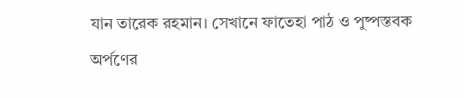যান তারেক রহমান। সেখানে ফাতেহা পাঠ ও পুষ্পস্তবক অর্পণের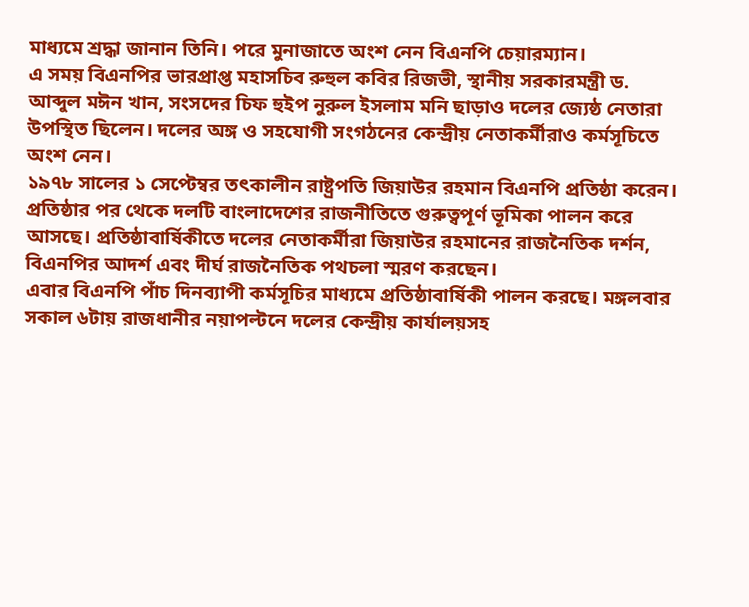মাধ্যমে শ্রদ্ধা জানান তিনি। পরে মুনাজাতে অংশ নেন বিএনপি চেয়ারম্যান।
এ সময় বিএনপির ভারপ্রাপ্ত মহাসচিব রুহুল কবির রিজভী, স্থানীয় সরকারমন্ত্রী ড. আব্দুল মঈন খান, সংসদের চিফ হুইপ নুরুল ইসলাম মনি ছাড়াও দলের জ্যেষ্ঠ নেতারা উপস্থিত ছিলেন। দলের অঙ্গ ও সহযোগী সংগঠনের কেন্দ্রীয় নেতাকর্মীরাও কর্মসূচিতে অংশ নেন।
১৯৭৮ সালের ১ সেপ্টেম্বর তৎকালীন রাষ্ট্রপতি জিয়াউর রহমান বিএনপি প্রতিষ্ঠা করেন। প্রতিষ্ঠার পর থেকে দলটি বাংলাদেশের রাজনীতিতে গুরুত্বপূর্ণ ভূমিকা পালন করে আসছে। প্রতিষ্ঠাবার্ষিকীতে দলের নেতাকর্মীরা জিয়াউর রহমানের রাজনৈতিক দর্শন, বিএনপির আদর্শ এবং দীর্ঘ রাজনৈতিক পথচলা স্মরণ করছেন।
এবার বিএনপি পাঁচ দিনব্যাপী কর্মসূচির মাধ্যমে প্রতিষ্ঠাবার্ষিকী পালন করছে। মঙ্গলবার সকাল ৬টায় রাজধানীর নয়াপল্টনে দলের কেন্দ্রীয় কার্যালয়সহ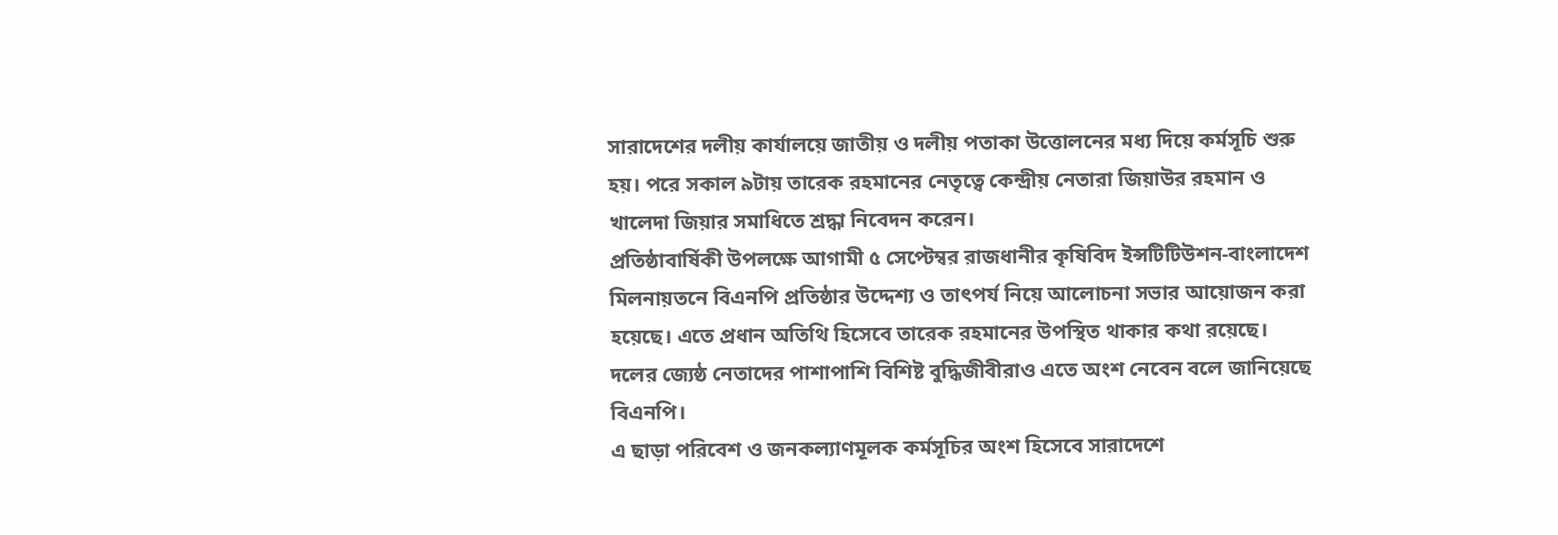সারাদেশের দলীয় কার্যালয়ে জাতীয় ও দলীয় পতাকা উত্তোলনের মধ্য দিয়ে কর্মসূচি শুরু হয়। পরে সকাল ৯টায় তারেক রহমানের নেতৃত্বে কেন্দ্রীয় নেতারা জিয়াউর রহমান ও খালেদা জিয়ার সমাধিতে শ্রদ্ধা নিবেদন করেন।
প্রতিষ্ঠাবার্ষিকী উপলক্ষে আগামী ৫ সেপ্টেম্বর রাজধানীর কৃষিবিদ ইন্সটিটিউশন-বাংলাদেশ মিলনায়তনে বিএনপি প্রতিষ্ঠার উদ্দেশ্য ও তাৎপর্য নিয়ে আলোচনা সভার আয়োজন করা হয়েছে। এতে প্রধান অতিথি হিসেবে তারেক রহমানের উপস্থিত থাকার কথা রয়েছে। দলের জ্যেষ্ঠ নেতাদের পাশাপাশি বিশিষ্ট বুদ্ধিজীবীরাও এতে অংশ নেবেন বলে জানিয়েছে বিএনপি।
এ ছাড়া পরিবেশ ও জনকল্যাণমূলক কর্মসূচির অংশ হিসেবে সারাদেশে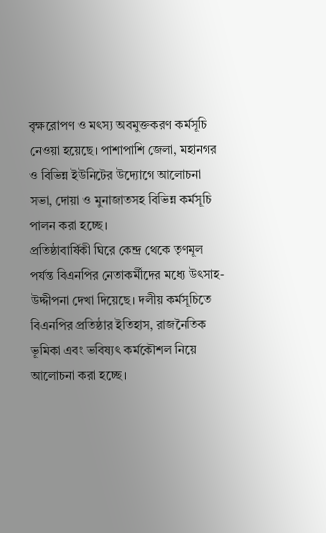বৃক্ষরোপণ ও মৎস্য অবমুক্তকরণ কর্মসূচি নেওয়া হয়েছে। পাশাপাশি জেলা, মহানগর ও বিভিন্ন ইউনিটের উদ্যোগে আলোচনা সভা, দোয়া ও মুনাজাতসহ বিভিন্ন কর্মসূচি পালন করা হচ্ছে।
প্রতিষ্ঠাবার্ষিকী ঘিরে কেন্দ্র থেকে তৃণমূল পর্যন্ত বিএনপির নেতাকর্মীদের মধ্যে উৎসাহ-উদ্দীপনা দেখা দিয়েছে। দলীয় কর্মসূচিতে বিএনপির প্রতিষ্ঠার ইতিহাস, রাজনৈতিক ভূমিকা এবং ভবিষ্যৎ কর্মকৌশল নিয়ে আলোচনা করা হচ্ছে।